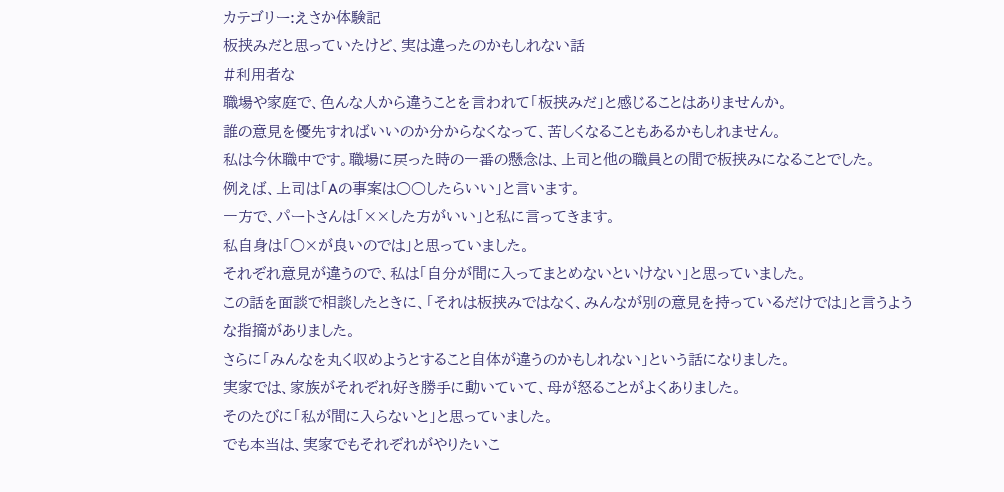カテゴリー:えさか体験記
板挟みだと思っていたけど、実は違ったのかもしれない話
#利用者な
職場や家庭で、色んな人から違うことを言われて「板挟みだ」と感じることはありませんか。
誰の意見を優先すればいいのか分からなくなって、苦しくなることもあるかもしれません。
私は今休職中です。職場に戻った時の一番の懸念は、上司と他の職員との間で板挟みになることでした。
例えば、上司は「Aの事案は○○したらいい」と言います。
一方で、パートさんは「××した方がいい」と私に言ってきます。
私自身は「○×が良いのでは」と思っていました。
それぞれ意見が違うので、私は「自分が間に入ってまとめないといけない」と思っていました。
この話を面談で相談したときに、「それは板挟みではなく、みんなが別の意見を持っているだけでは」と言うような指摘がありました。
さらに「みんなを丸く収めようとすること自体が違うのかもしれない」という話になりました。
実家では、家族がそれぞれ好き勝手に動いていて、母が怒ることがよくありました。
そのたびに「私が間に入らないと」と思っていました。
でも本当は、実家でもそれぞれがやりたいこ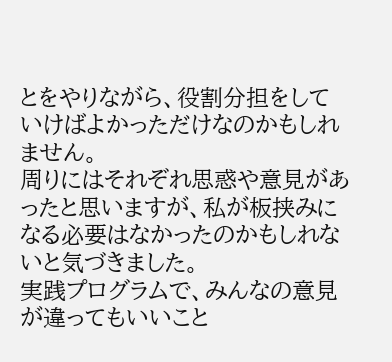とをやりながら、役割分担をしていけばよかっただけなのかもしれません。
周りにはそれぞれ思惑や意見があったと思いますが、私が板挟みになる必要はなかったのかもしれないと気づきました。
実践プログラムで、みんなの意見が違ってもいいこと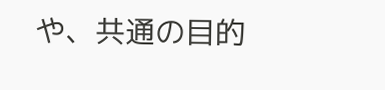や、共通の目的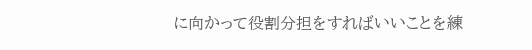に向かって役割分担をすればいいことを練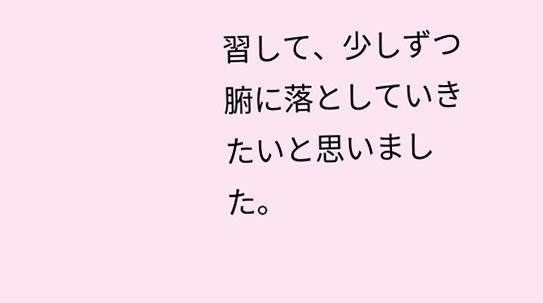習して、少しずつ腑に落としていきたいと思いました。